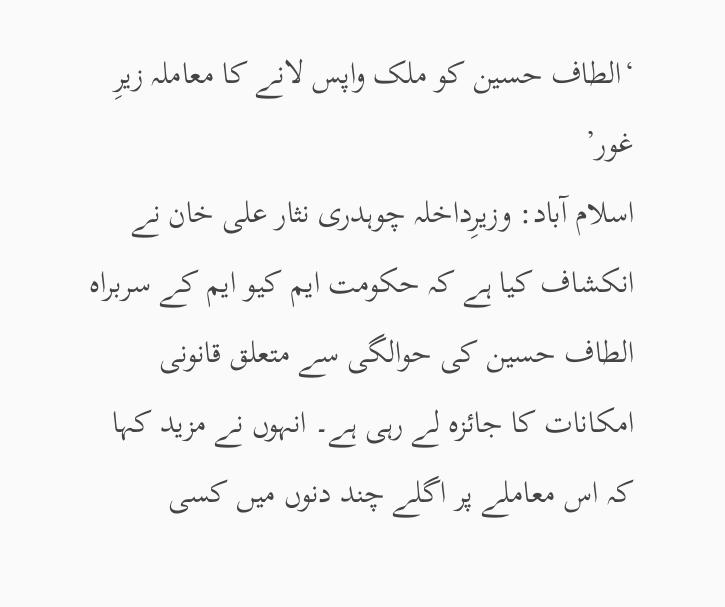‘الطاف حسین کو ملک واپس لانے کا معاملہ زیرِ غور’
اسلام آباد: وزیرِداخلہ چوہدری نثار علی خان نے انکشاف کیا ہے کہ حکومت ایم کیو ایم کے سربراہ الطاف حسین کی حوالگی سے متعلق قانونی امکانات کا جائزہ لے رہی ہے۔ انہوں نے مزید کہا کہ اس معاملے پر اگلے چند دنوں میں کسی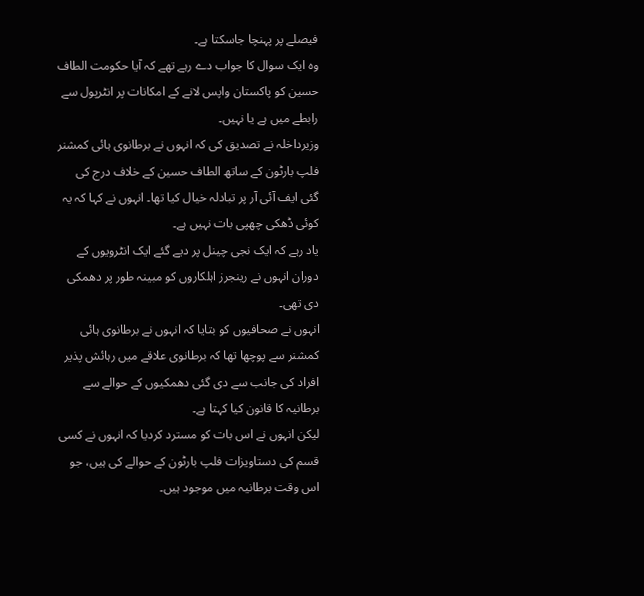فیصلے پر پہنچا جاسکتا ہے۔
وہ ایک سوال کا جواب دے رہے تھے کہ آیا حکومت الطاف حسین کو پاکستان واپس لانے کے امکانات پر انٹرپول سے رابطے میں ہے یا نہیں۔
وزیرداخلہ نے تصدیق کی کہ انہوں نے برطانوی ہائی کمشنر فلپ بارٹون کے ساتھ الطاف حسین کے خلاف درج کی گئی ایف آئی آر پر تبادلہ خیال کیا تھا۔ انہوں نے کہا کہ یہ کوئی ڈھکی چھپی بات نہیں ہے۔
یاد رہے کہ ایک نجی چینل پر دیے گئے ایک انٹرویوں کے دوران انہوں نے رینجرز اہلکاروں کو مبینہ طور پر دھمکی دی تھی۔
انہوں نے صحافیوں کو بتایا کہ انہوں نے برطانوی ہائی کمشنر سے پوچھا تھا کہ برطانوی علاقے میں رہائش پذیر افراد کی جانب سے دی گئی دھمکیوں کے حوالے سے برطانیہ کا قانون کیا کہتا ہے۔
لیکن انہوں نے اس بات کو مسترد کردیا کہ انہوں نے کسی قسم کی دستاویزات فلپ بارٹون کے حوالے کی ہیں، جو اس وقت برطانیہ میں موجود ہیں۔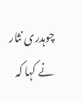چوہدری نثار نے کہا کہ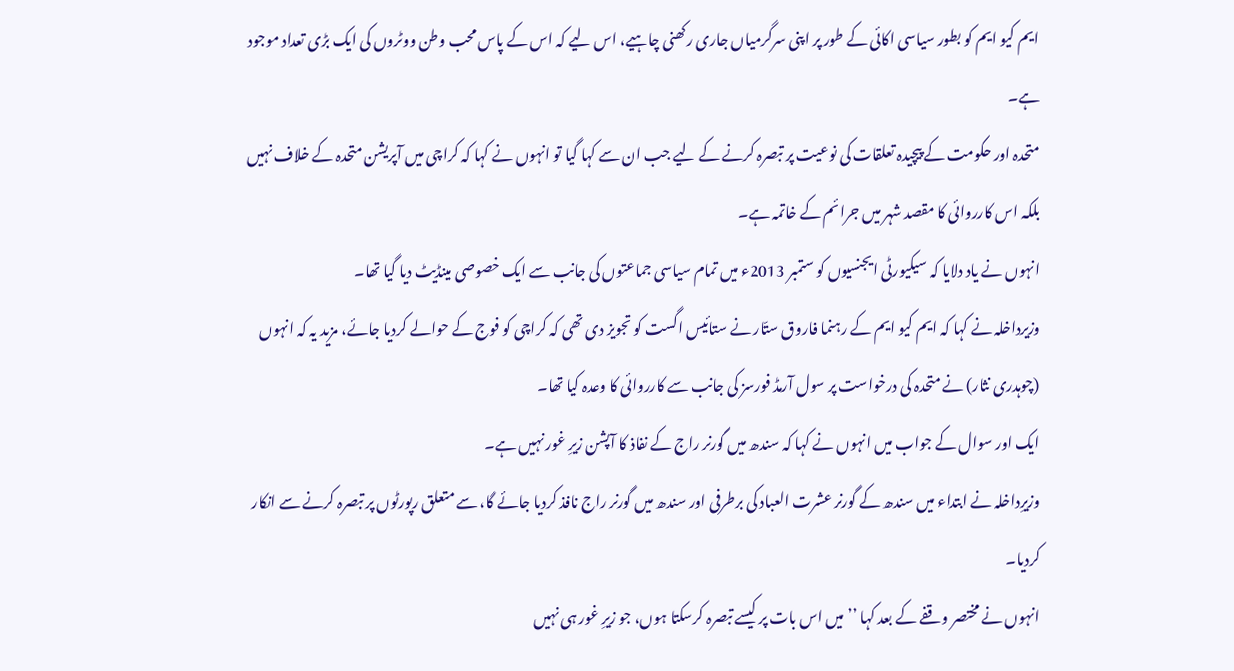ایم کیو ایم کو بطور سیاسی اکائی کے طور پر اپنی سرگرمیاں جاری رکھنی چاہیے، اس لیے کہ اس کے پاس محب وطن ووٹروں کی ایک بڑی تعداد موجود ہے۔
متحدہ اور حکومت کے پیچیدہ تعلقات کی نوعیت پر تبصرہ کرنے کے لیے جب ان سے کہا گیا تو انہوں نے کہا کہ کراچی میں آپریشن متحدہ کے خلاف نہیں بلکہ اس کارروائی کا مقصد شہر میں جرائم کے خاتمہ ہے۔
انہوں نے یاد دلایا کہ سیکیورٹی ایجنسیوں کو ستمبر 2013ء میں تمام سیاسی جماعتوں کی جانب سے ایک خصوصی مینڈیٹ دیا گیا تھا۔
وزیرداخلہ نے کہا کہ ایم کیو ایم کے رہنما فاروق ستّار نے ستائیس اگست کو تجویز دی تھی کہ کراچی کو فوج کے حوالے کردیا جائے، مزید یہ کہ انہوں (چوہدری نثار) نے متحدہ کی درخواست پر سول آرمڈ فورسز کی جانب سے کارروائی کا وعدہ کیا تھا۔
ایک اور سوال کے جواب میں انہوں نے کہا کہ سندھ میں گورنر راج کے نفاذ کا آپشن زیرِ غور نہیں ہے۔
وزیرِداخلہ نے ابتداء میں سندھ کے گورنر عشرت العباد کی برطرفی اور سندھ میں گورنر راج نافذ کردیا جائے گا، سے متعلق رپورٹوں پر تبصرہ کرنے سے انکار کردیا۔
انہوں نے مختصر وقفے کے بعد کہا ’’میں اس بات پر کیسے تبصرہ کرسکتا ہوں، جو زیرِ غور ہی نہیں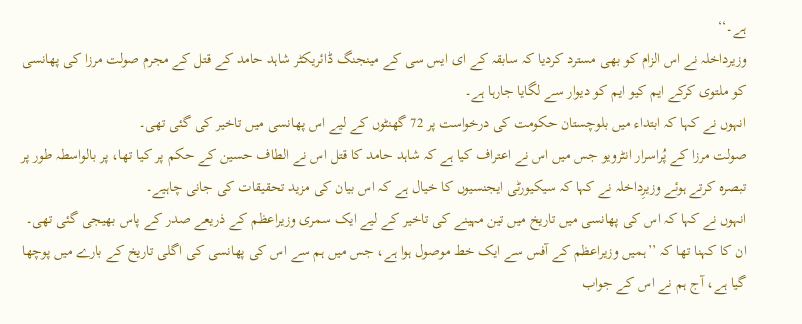ہے۔‘‘
وزیرداخلہ نے اس الزام کو بھی مسترد کردیا کہ سابقہ کے ای ایس سی کے مینجنگ ڈائریکٹر شاہد حامد کے قتل کے مجرم صولت مرزا کی پھانسی کو ملتوی کرکے ایم کیو ایم کو دیوار سے لگایا جارہا ہے۔
انہوں نے کہا کہ ابتداء میں بلوچستان حکومت کی درخواست پر 72 گھنٹوں کے لیے اس پھانسی میں تاخیر کی گئی تھی۔
صولت مرزا کے پُراسرار انٹرویو جس میں اس نے اعتراف کیا ہے کہ شاہد حامد کا قتل اس نے الطاف حسین کے حکم پر کیا تھا، پر بالواسطہ طور پر تبصرہ کرتے ہوئے وزیرِداخلہ نے کہا کہ سیکیورٹی ایجنسیوں کا خیال ہے کہ اس بیان کی مزید تحقیقات کی جانی چاہیے۔
انہوں نے کہا کہ اس کی پھانسی میں تاریخ میں تین مہینے کی تاخیر کے لیے ایک سمری وزیراعظم کے ذریعے صدر کے پاس بھیجی گئی تھی۔
ان کا کہنا تھا کہ ’’ہمیں وزیراعظم کے آفس سے ایک خط موصول ہوا ہے، جس میں ہم سے اس کی پھانسی کی اگلی تاریخ کے بارے میں پوچھا گیا ہے، آج ہم نے اس کے جواب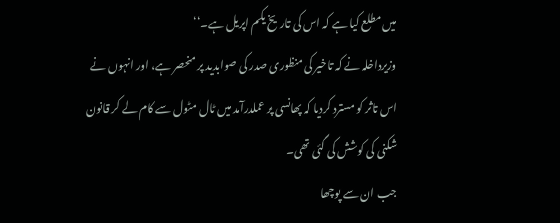میں مطلع کیا ہے کہ اس کی تاریخ یکم اپریل ہے۔‘‘
وزیرداخلہ نے کہ تاخیر کی منظوری صدر کی صوابدید پر منحصر ہے، اور انہوں نے اس تاثر کو مسترد کردیا کہ پھانسی پر عملدرآمد میں ٹال مٹول سے کام لے کر قانون شکنی کی کوشش کی گئی تھی۔
جب ان سے پوچھا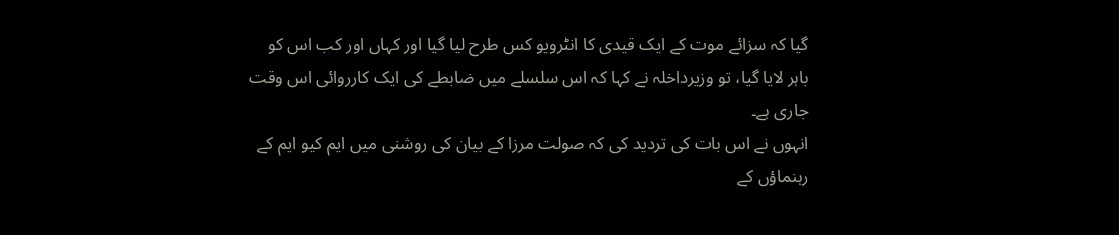گیا کہ سزائے موت کے ایک قیدی کا انٹرویو کس طرح لیا گیا اور کہاں اور کب اس کو باہر لایا گیا، تو وزیرداخلہ نے کہا کہ اس سلسلے میں ضابطے کی ایک کارروائی اس وقت جاری ہے۔
انہوں نے اس بات کی تردید کی کہ صولت مرزا کے بیان کی روشنی میں ایم کیو ایم کے رہنماؤں کے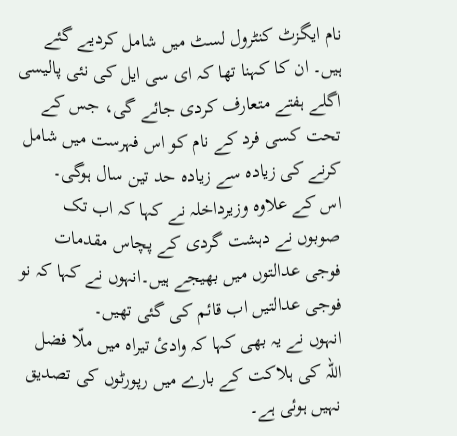نام ایگزٹ کنٹرول لسٹ میں شامل کردیے گئے ہیں۔ ان کا کہنا تھا کہ ای سی ایل کی نئی پالیسی اگلے ہفتے متعارف کردی جائے گی، جس کے تحت کسی فرد کے نام کو اس فہرست میں شامل کرنے کی زیادہ سے زیادہ حد تین سال ہوگی۔
اس کے علاوہ وزیرداخلہ نے کہا کہ اب تک صوبوں نے دہشت گردی کے پچاس مقدمات فوجی عدالتوں میں بھیجے ہیں۔انہوں نے کہا کہ نو فوجی عدالتیں اب قائم کی گئی تھیں۔
انہوں نے یہ بھی کہا کہ وادیٔ تیراہ میں ملّا فضل اللہ کی ہلاکت کے بارے میں رپورٹوں کی تصدیق نہیں ہوئی ہے۔